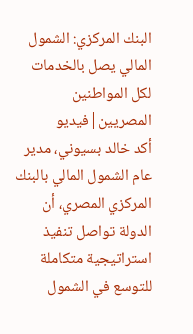البنك المركزي: الشمول المالي يصل بالخدمات لكل المواطنين المصريين|فيديو
أكد خالد بسيوني، مدير عام الشمول المالي بالبنك المركزي المصري، أن الدولة تواصل تنفيذ استراتيجية متكاملة للتوسع في الشمول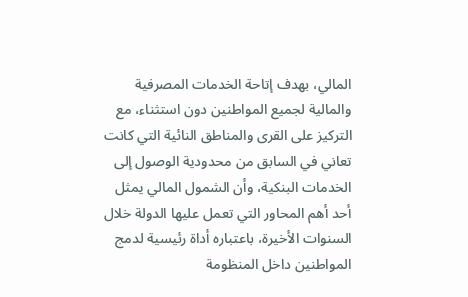المالي، بهدف إتاحة الخدمات المصرفية والمالية لجميع المواطنين دون استثناء، مع التركيز على القرى والمناطق النائية التي كانت تعاني في السابق من محدودية الوصول إلى الخدمات البنكية، وأن الشمول المالي يمثل أحد أهم المحاور التي تعمل عليها الدولة خلال السنوات الأخيرة، باعتباره أداة رئيسية لدمج المواطنين داخل المنظومة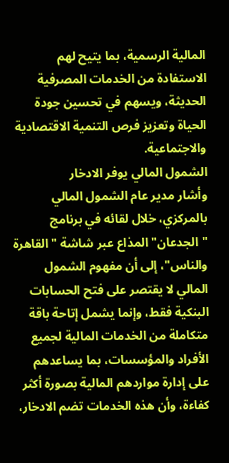المالية الرسمية، بما يتيح لهم الاستفادة من الخدمات المصرفية الحديثة، ويسهم في تحسين جودة الحياة وتعزيز فرص التنمية الاقتصادية والاجتماعية.
الشمول المالي يوفر الادخار
وأشار مدير عام الشمول المالي بالمركزي، خلال لقائه في برنامج "الجدعان" المذاع عبر شاشة "القاهرة والناس"، إلى أن مفهوم الشمول المالي لا يقتصر على فتح الحسابات البنكية فقط، وإنما يشمل إتاحة باقة متكاملة من الخدمات المالية لجميع الأفراد والمؤسسات، بما يساعدهم على إدارة مواردهم المالية بصورة أكثر كفاءة، وأن هذه الخدمات تضم الادخار،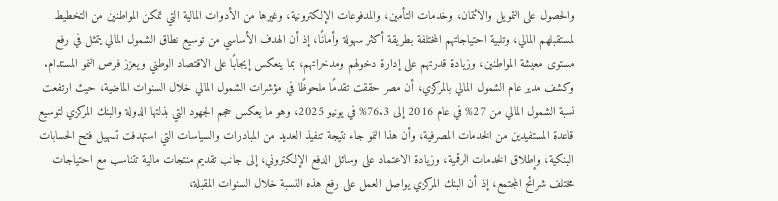والحصول على التمويل والائتمان، وخدمات التأمين، والمدفوعات الإلكترونية، وغيرها من الأدوات المالية التي تمكن المواطنين من التخطيط لمستقبلهم المالي، وتلبية احتياجاتهم المختلفة بطريقة أكثر سهولة وأمانًا، إذ أن الهدف الأساسي من توسيع نطاق الشمول المالي يتمثل في رفع مستوى معيشة المواطنين، وزيادة قدرتهم على إدارة دخولهم ومدخراتهم، بما ينعكس إيجابًا على الاقتصاد الوطني ويعزز فرص النمو المستدام.
وكشف مدير عام الشمول المالي بالمركزي، أن مصر حققت تقدمًا ملحوظًا في مؤشرات الشمول المالي خلال السنوات الماضية، حيث ارتفعت نسبة الشمول المالي من 27% في عام 2016 إلى 76.3% في يونيو 2025، وهو ما يعكس حجم الجهود التي بذلتها الدولة والبنك المركزي لتوسيع قاعدة المستفيدين من الخدمات المصرفية، وأن هذا النمو جاء نتيجة تنفيذ العديد من المبادرات والسياسات التي استهدفت تسهيل فتح الحسابات البنكية، وإطلاق الخدمات الرقمية، وزيادة الاعتماد على وسائل الدفع الإلكتروني، إلى جانب تقديم منتجات مالية تتناسب مع احتياجات مختلف شرائح المجتمع، إذ أن البنك المركزي يواصل العمل على رفع هذه النسبة خلال السنوات المقبلة،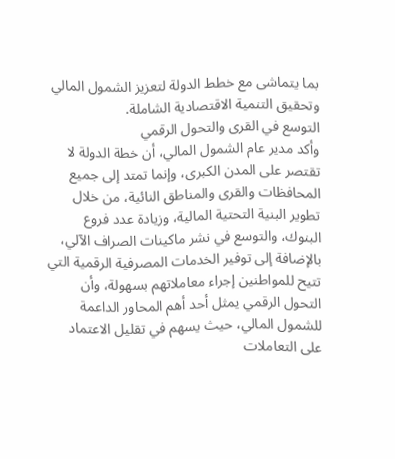بما يتماشى مع خطط الدولة لتعزيز الشمول المالي وتحقيق التنمية الاقتصادية الشاملة.
التوسع في القرى والتحول الرقمي
وأكد مدير عام الشمول المالي، أن خطة الدولة لا تقتصر على المدن الكبرى، وإنما تمتد إلى جميع المحافظات والقرى والمناطق النائية، من خلال تطوير البنية التحتية المالية، وزيادة عدد فروع البنوك، والتوسع في نشر ماكينات الصراف الآلي، بالإضافة إلى توفير الخدمات المصرفية الرقمية التي تتيح للمواطنين إجراء معاملاتهم بسهولة، وأن التحول الرقمي يمثل أحد أهم المحاور الداعمة للشمول المالي، حيث يسهم في تقليل الاعتماد على التعاملات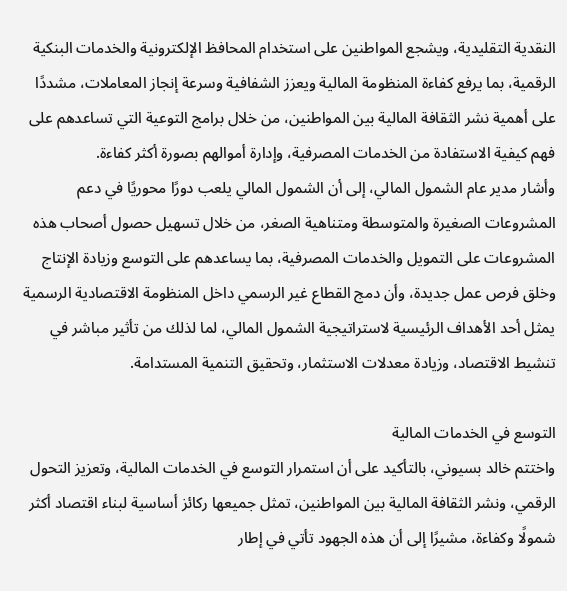النقدية التقليدية، ويشجع المواطنين على استخدام المحافظ الإلكترونية والخدمات البنكية الرقمية، بما يرفع كفاءة المنظومة المالية ويعزز الشفافية وسرعة إنجاز المعاملات، مشددًا على أهمية نشر الثقافة المالية بين المواطنين، من خلال برامج التوعية التي تساعدهم على فهم كيفية الاستفادة من الخدمات المصرفية، وإدارة أموالهم بصورة أكثر كفاءة.
وأشار مدير عام الشمول المالي، إلى أن الشمول المالي يلعب دورًا محوريًا في دعم المشروعات الصغيرة والمتوسطة ومتناهية الصغر، من خلال تسهيل حصول أصحاب هذه المشروعات على التمويل والخدمات المصرفية، بما يساعدهم على التوسع وزيادة الإنتاج وخلق فرص عمل جديدة، وأن دمج القطاع غير الرسمي داخل المنظومة الاقتصادية الرسمية يمثل أحد الأهداف الرئيسية لاستراتيجية الشمول المالي، لما لذلك من تأثير مباشر في تنشيط الاقتصاد، وزيادة معدلات الاستثمار، وتحقيق التنمية المستدامة.

التوسع في الخدمات المالية
واختتم خالد بسيوني، بالتأكيد على أن استمرار التوسع في الخدمات المالية، وتعزيز التحول الرقمي، ونشر الثقافة المالية بين المواطنين، تمثل جميعها ركائز أساسية لبناء اقتصاد أكثر شمولًا وكفاءة، مشيرًا إلى أن هذه الجهود تأتي في إطار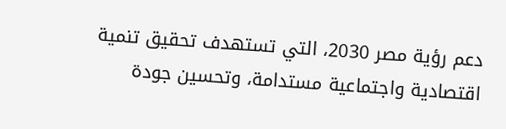دعم رؤية مصر 2030، التي تستهدف تحقيق تنمية اقتصادية واجتماعية مستدامة، وتحسين جودة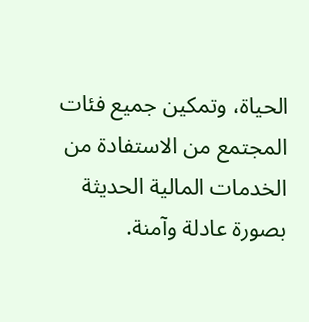الحياة، وتمكين جميع فئات المجتمع من الاستفادة من الخدمات المالية الحديثة بصورة عادلة وآمنة.